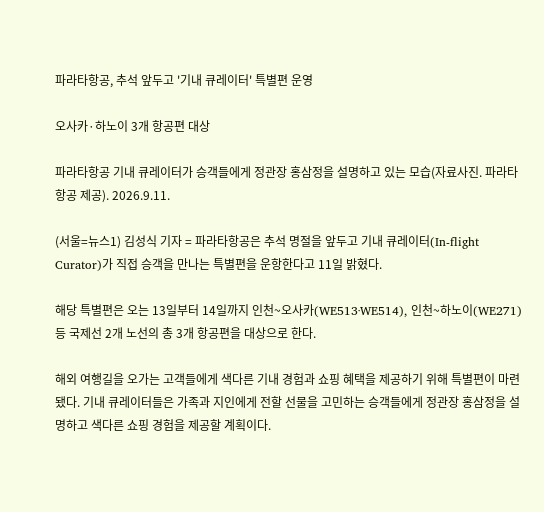파라타항공, 추석 앞두고 '기내 큐레이터' 특별편 운영

오사카·하노이 3개 항공편 대상

파라타항공 기내 큐레이터가 승객들에게 정관장 홍삼정을 설명하고 있는 모습(자료사진. 파라타항공 제공). 2026.9.11.

(서울=뉴스1) 김성식 기자 = 파라타항공은 추석 명절을 앞두고 기내 큐레이터(In-flight Curator)가 직접 승객을 만나는 특별편을 운항한다고 11일 밝혔다.

해당 특별편은 오는 13일부터 14일까지 인천~오사카(WE513·WE514), 인천~하노이(WE271) 등 국제선 2개 노선의 총 3개 항공편을 대상으로 한다.

해외 여행길을 오가는 고객들에게 색다른 기내 경험과 쇼핑 혜택을 제공하기 위해 특별편이 마련됐다. 기내 큐레이터들은 가족과 지인에게 전할 선물을 고민하는 승객들에게 정관장 홍삼정을 설명하고 색다른 쇼핑 경험을 제공할 계획이다.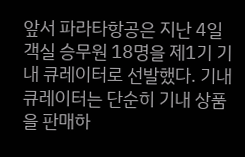앞서 파라타항공은 지난 4일 객실 승무원 18명을 제1기 기내 큐레이터로 선발했다. 기내 큐레이터는 단순히 기내 상품을 판매하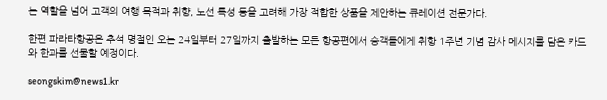는 역할을 넘어 고객의 여행 목적과 취향, 노선 특성 등을 고려해 가장 적합한 상품을 제안하는 큐레이션 전문가다.

한편 파라타항공은 추석 명절인 오는 24일부터 27일까지 출발하는 모든 항공편에서 승객들에게 취항 1주년 기념 감사 메시지를 담은 카드와 한과를 선물할 예정이다.

seongskim@news1.kr